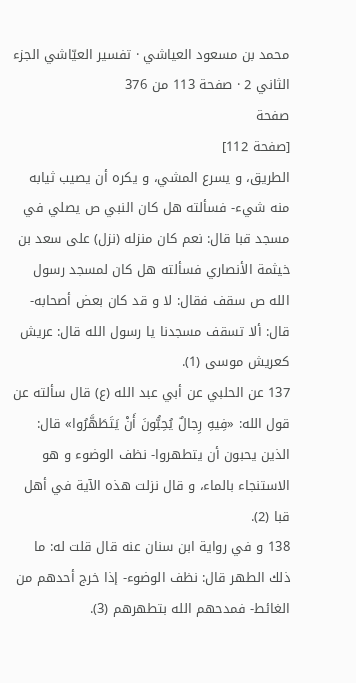محمد بن مسعود العياشي · تفسير العيّاشي الجزء الثاني 2 · صفحة 113 من 376
صفحة
[صفحة 112]
الطريق، و يسرع المشي، و يكره أن يصيب ثيابه منه شيء- فسألته هل كان النبي ص يصلي في مسجد قبا قال: نعم كان منزله (نزل) على سعد بن خيثمة الأنصاري فسألته هل كان لمسجد رسول الله ص سقف فقال: لا و قد كان بعض أصحابه- قال: ألا تسقف مسجدنا يا رسول الله قال: عريش كعريش موسى (1).
137 عن الحلبي عن أبي عبد الله (ع) قال سألته عن قول الله: «فِيهِ رِجالٌ يُحِبُّونَ أَنْ يَتَطَهَّرُوا» قال: الذين يحبون أن يتطهروا- نظف الوضوء و هو الاستنجاء بالماء، و قال نزلت هذه الآية في أهل قبا (2).
138 و في رواية ابن سنان عنه قال قلت له: ما ذلك الطهر قال: نظف الوضوء- إذا خرج أحدهم من الغائط- فمدحهم الله بتطهرهم (3).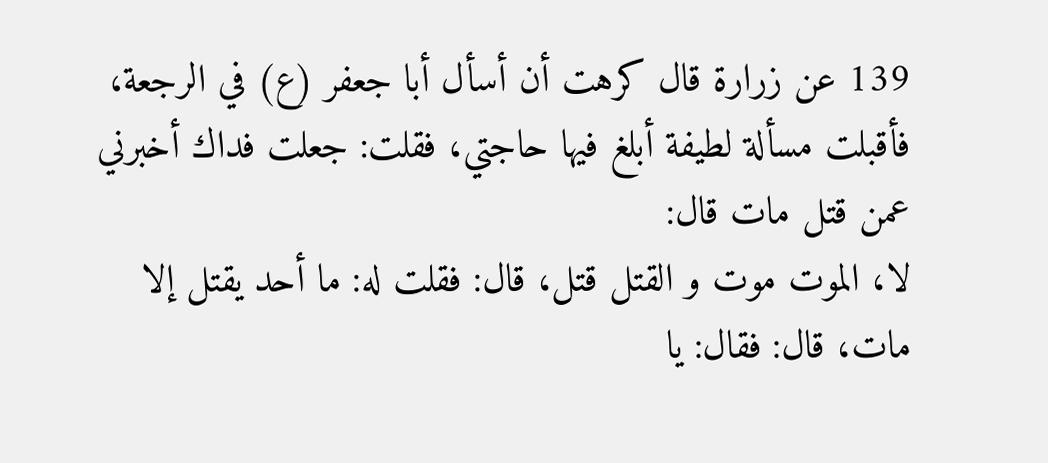139 عن زرارة قال كرهت أن أسأل أبا جعفر (ع) في الرجعة، فأقبلت مسألة لطيفة أبلغ فيها حاجتي، فقلت: جعلت فداك أخبرني عمن قتل مات قال:
لا، الموت موت و القتل قتل، قال: فقلت له: ما أحد يقتل إلا مات، قال: فقال: يا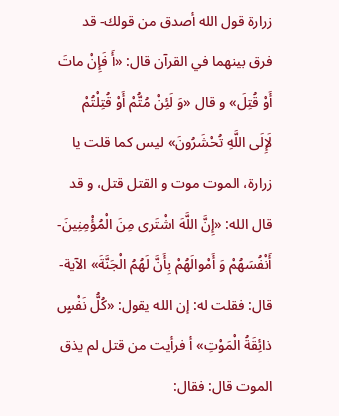زرارة قول الله أصدق من قولك- قد فرق بينهما في القرآن قال: «أَ فَإِنْ ماتَ أَوْ قُتِلَ» و قال «وَ لَئِنْ مُتُّمْ أَوْ قُتِلْتُمْ لَإِلَى اللَّهِ تُحْشَرُونَ» ليس كما قلت يا زرارة، الموت موت و القتل قتل، و قد قال الله: «إِنَّ اللَّهَ اشْتَرى مِنَ الْمُؤْمِنِينَ- أَنْفُسَهُمْ وَ أَمْوالَهُمْ بِأَنَّ لَهُمُ الْجَنَّةَ» الآية- قال: فقلت له: إن الله يقول: «كُلُّ نَفْسٍ ذائِقَةُ الْمَوْتِ» أ فرأيت من قتل لم يذق الموت قال: فقال: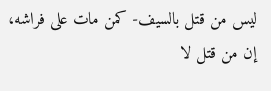ليس من قتل بالسيف- كمن مات على فراشه، إن من قتل لا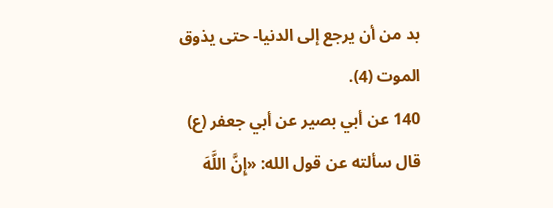بد من أن يرجع إلى الدنيا- حتى يذوق الموت (4).
140 عن أبي بصير عن أبي جعفر (ع) قال سألته عن قول الله: «إِنَّ اللَّهَ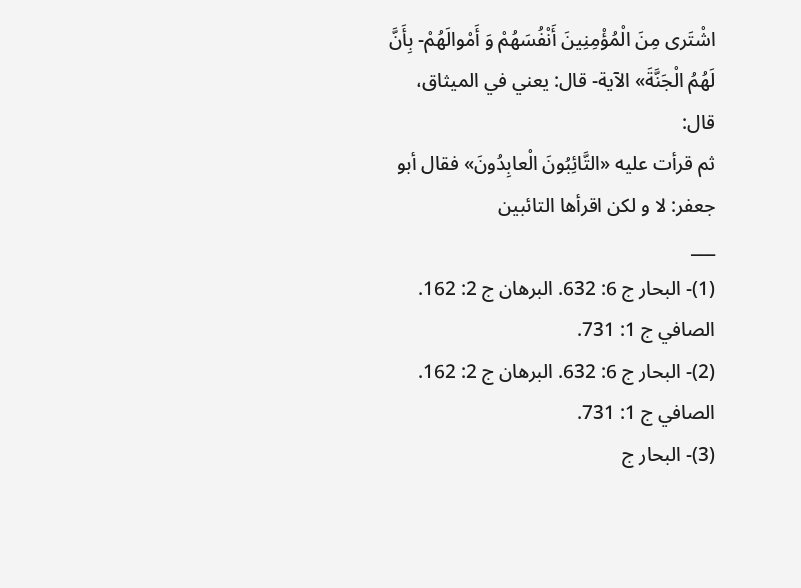اشْتَرى مِنَ الْمُؤْمِنِينَ أَنْفُسَهُمْ وَ أَمْوالَهُمْ- بِأَنَّ لَهُمُ الْجَنَّةَ» الآية- قال: يعني في الميثاق، قال:
ثم قرأت عليه «التَّائِبُونَ الْعابِدُونَ» فقال أبو جعفر: لا و لكن اقرأها التائبين
___
(1)- البحار ج 6: 632. البرهان ج 2: 162. الصافي ج 1: 731.
(2)- البحار ج 6: 632. البرهان ج 2: 162. الصافي ج 1: 731.
(3)- البحار ج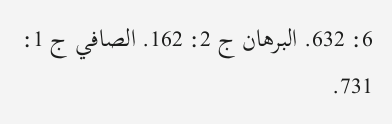6: 632. البرهان ج 2: 162. الصافي ج 1: 731.